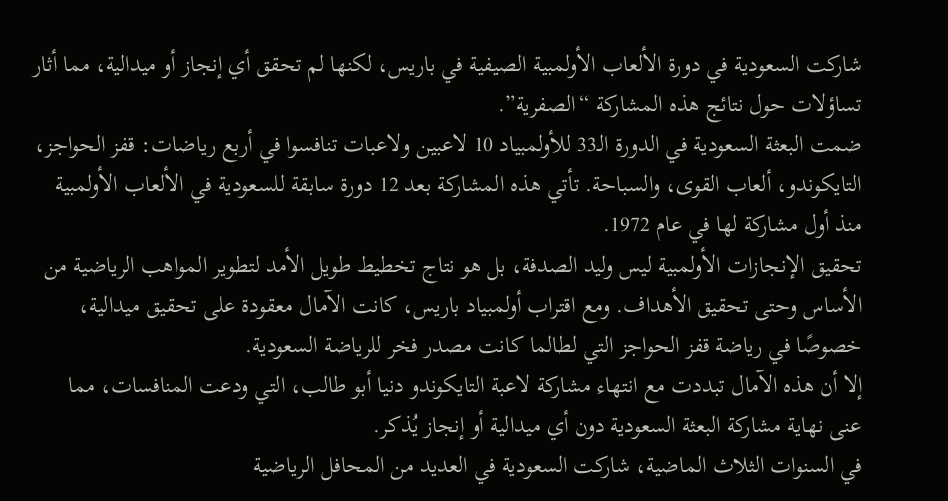شاركت السعودية في دورة الألعاب الأولمبية الصيفية في باريس، لكنها لم تحقق أي إنجاز أو ميدالية، مما أثار تساؤلات حول نتائج هذه المشاركة “الصفرية”.
ضمت البعثة السعودية في الدورة الـ33 للأولمبياد 10 لاعبين ولاعبات تنافسوا في أربع رياضات: قفز الحواجز، التايكوندو، ألعاب القوى، والسباحة. تأتي هذه المشاركة بعد 12 دورة سابقة للسعودية في الألعاب الأولمبية منذ أول مشاركة لها في عام 1972.
تحقيق الإنجازات الأولمبية ليس وليد الصدفة، بل هو نتاج تخطيط طويل الأمد لتطوير المواهب الرياضية من الأساس وحتى تحقيق الأهداف. ومع اقتراب أولمبياد باريس، كانت الآمال معقودة على تحقيق ميدالية، خصوصًا في رياضة قفز الحواجز التي لطالما كانت مصدر فخر للرياضة السعودية.
إلا أن هذه الآمال تبددت مع انتهاء مشاركة لاعبة التايكوندو دنيا أبو طالب، التي ودعت المنافسات، مما عنى نهاية مشاركة البعثة السعودية دون أي ميدالية أو إنجاز يُذكر.
في السنوات الثلاث الماضية، شاركت السعودية في العديد من المحافل الرياضية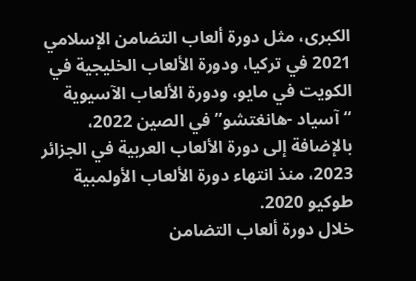الكبرى، مثل دورة ألعاب التضامن الإسلامي 2021 في تركيا، ودورة الألعاب الخليجية في الكويت في مايو، ودورة الألعاب الآسيوية “آسياد -هانغتشو” في الصين 2022، بالإضافة إلى دورة الألعاب العربية في الجزائر 2023، منذ انتهاء دورة الألعاب الأولمبية طوكيو 2020.
خلال دورة ألعاب التضامن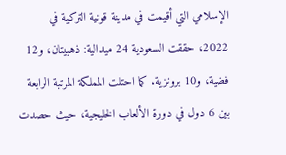الإسلامي التي أقيمت في مدينة قونية التركية في 2022، حققت السعودية 24 ميدالية: ذهبيتان، و12 فضية، و10 برونزية. كما احتلت المملكة المرتبة الرابعة بين 6 دول في دورة الألعاب الخليجية، حيث حصدت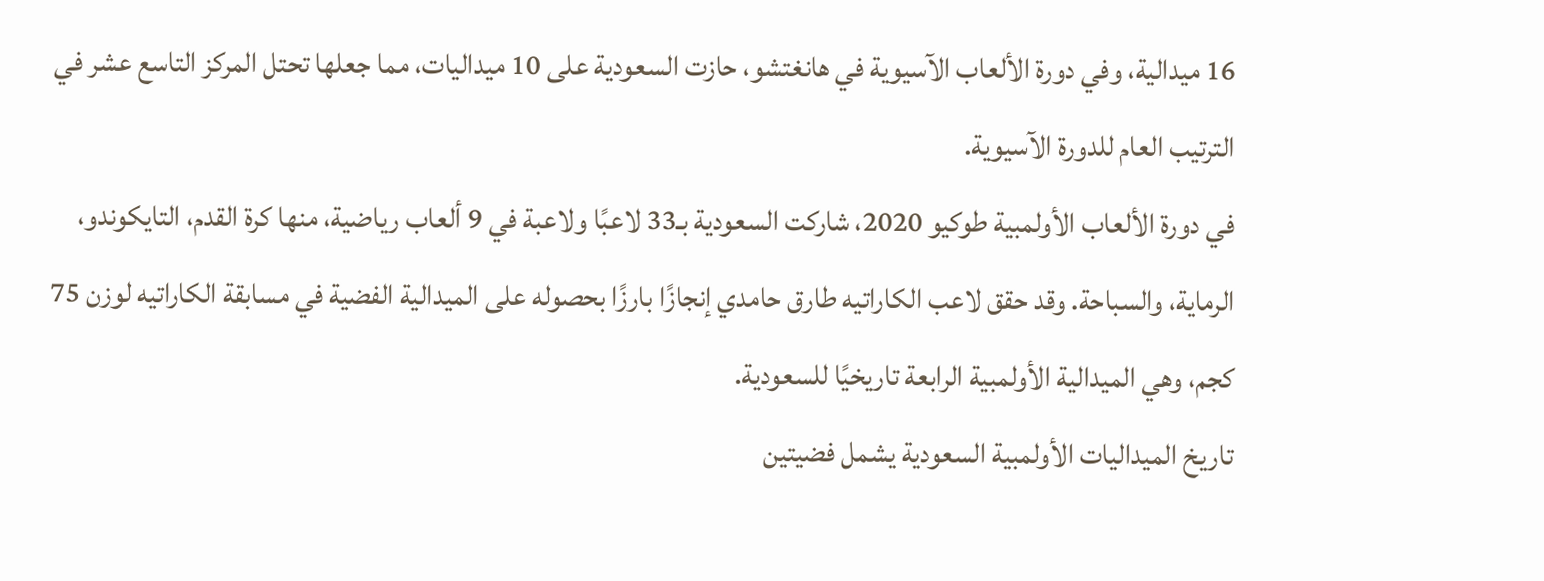16 ميدالية، وفي دورة الألعاب الآسيوية في هانغتشو، حازت السعودية على 10 ميداليات، مما جعلها تحتل المركز التاسع عشر في الترتيب العام للدورة الآسيوية.
في دورة الألعاب الأولمبية طوكيو 2020، شاركت السعودية بـ33 لاعبًا ولاعبة في 9 ألعاب رياضية، منها كرة القدم، التايكوندو، الرماية، والسباحة. وقد حقق لاعب الكاراتيه طارق حامدي إنجازًا بارزًا بحصوله على الميدالية الفضية في مسابقة الكاراتيه لوزن 75 كجم، وهي الميدالية الأولمبية الرابعة تاريخيًا للسعودية.
تاريخ الميداليات الأولمبية السعودية يشمل فضيتين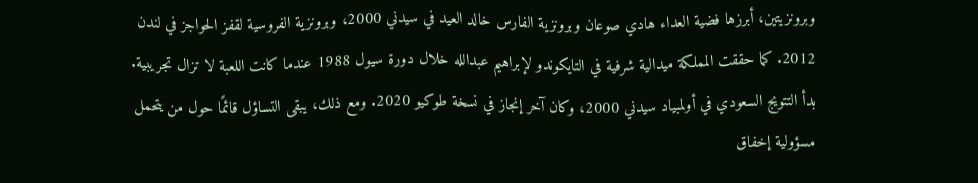وبرونزيتين، أبرزها فضية العداء هادي صوعان وبرونزية الفارس خالد العيد في سيدني 2000، وبرونزية الفروسية لقفز الحواجز في لندن 2012. كما حققت المملكة ميدالية شرفية في التايكوندو لإبراهيم عبدالله خلال دورة سيول 1988 عندما كانت اللعبة لا تزال تجريبية.
بدأ التتويج السعودي في أولمبياد سيدني 2000، وكان آخر إنجاز في نسخة طوكيو 2020. ومع ذلك، يبقى التساؤل قائمًا حول من يتحمل مسؤولية إخفاق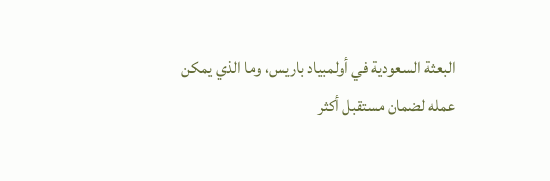البعثة السعودية في أولمبياد باريس، وما الذي يمكن عمله لضمان مستقبل أكثر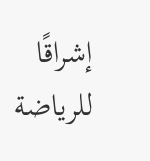إشراقًا للرياضة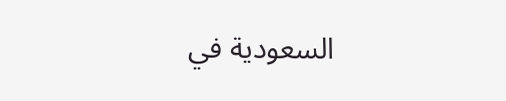السعودية في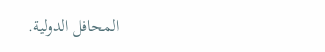المحافل الدولية.